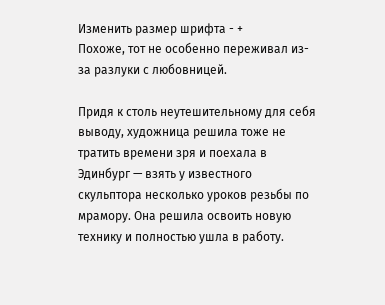Изменить размер шрифта - +
Похоже, тот не особенно переживал из-за разлуки с любовницей.

Придя к столь неутешительному для себя выводу, художница решила тоже не тратить времени зря и поехала в Эдинбург — взять у известного скульптора несколько уроков резьбы по мрамору. Она решила освоить новую технику и полностью ушла в работу.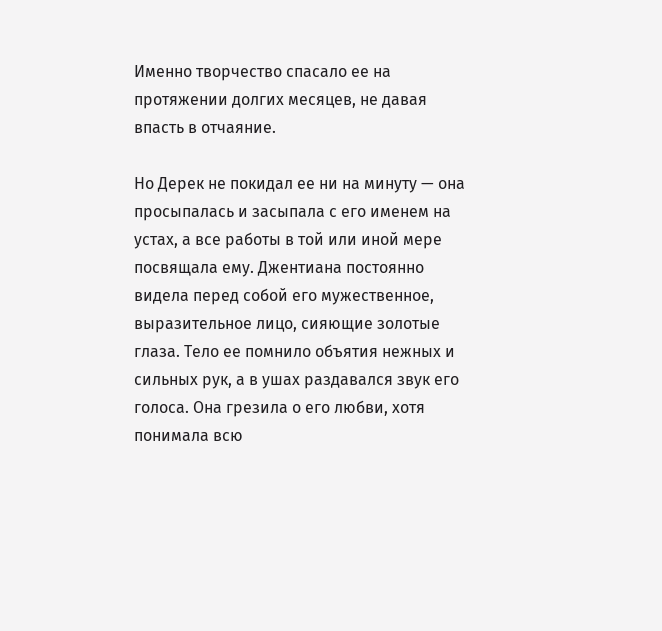Именно творчество спасало ее на протяжении долгих месяцев, не давая впасть в отчаяние.

Но Дерек не покидал ее ни на минуту — она просыпалась и засыпала с его именем на устах, а все работы в той или иной мере посвящала ему. Джентиана постоянно видела перед собой его мужественное, выразительное лицо, сияющие золотые глаза. Тело ее помнило объятия нежных и сильных рук, а в ушах раздавался звук его голоса. Она грезила о его любви, хотя понимала всю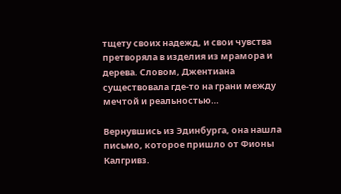тщету своих надежд, и свои чувства претворяла в изделия из мрамора и дерева. Словом, Джентиана существовала где-то на грани между мечтой и реальностью…

Вернувшись из Эдинбурга, она нашла письмо, которое пришло от Фионы Калгривз.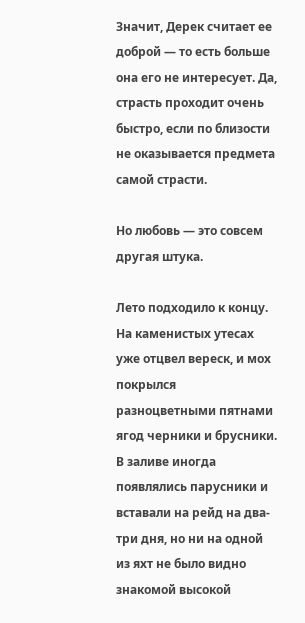Значит, Дерек считает ее доброй — то есть больше она его не интересует. Да, страсть проходит очень быстро, если по близости не оказывается предмета самой страсти.

Но любовь — это совсем другая штука.

Лето подходило к концу. На каменистых утесах уже отцвел вереск, и мох покрылся разноцветными пятнами ягод черники и брусники. В заливе иногда появлялись парусники и вставали на рейд на два-три дня, но ни на одной из яхт не было видно знакомой высокой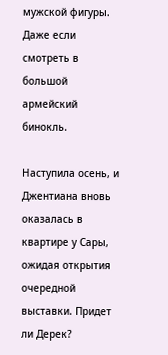мужской фигуры. Даже если смотреть в большой армейский бинокль.

Наступила осень, и Джентиана вновь оказалась в квартире у Сары, ожидая открытия очередной выставки. Придет ли Дерек?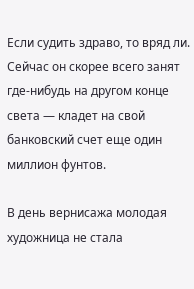Если судить здраво, то вряд ли. Сейчас он скорее всего занят где-нибудь на другом конце света — кладет на свой банковский счет еще один миллион фунтов.

В день вернисажа молодая художница не стала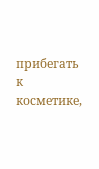прибегать к косметике,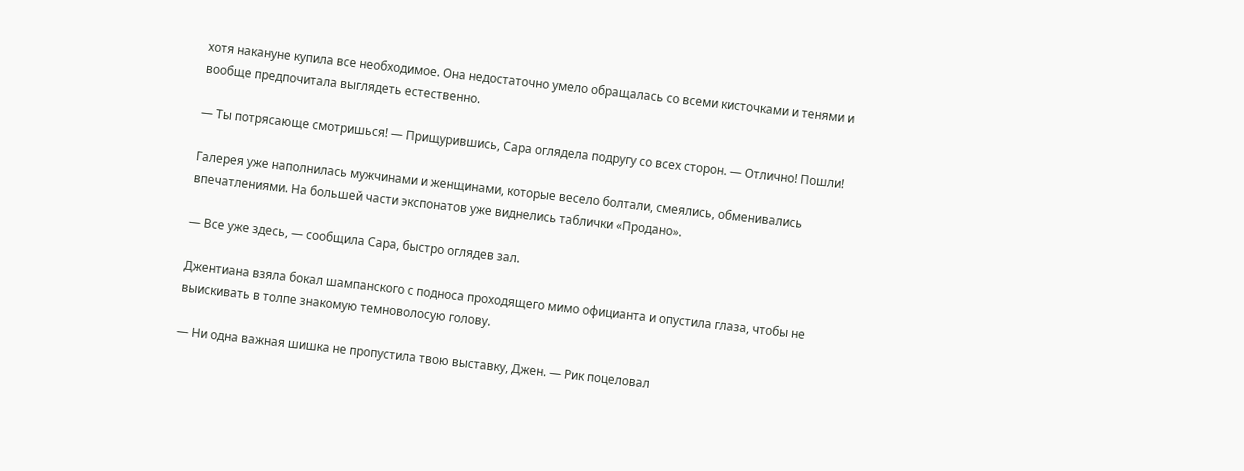хотя накануне купила все необходимое. Она недостаточно умело обращалась со всеми кисточками и тенями и вообще предпочитала выглядеть естественно.

— Ты потрясающе смотришься! — Прищурившись, Сара оглядела подругу со всех сторон. — Отлично! Пошли!

Галерея уже наполнилась мужчинами и женщинами, которые весело болтали, смеялись, обменивались впечатлениями. На большей части экспонатов уже виднелись таблички «Продано».

— Все уже здесь, — сообщила Сара, быстро оглядев зал.

Джентиана взяла бокал шампанского с подноса проходящего мимо официанта и опустила глаза, чтобы не выискивать в толпе знакомую темноволосую голову.

— Ни одна важная шишка не пропустила твою выставку, Джен. — Рик поцеловал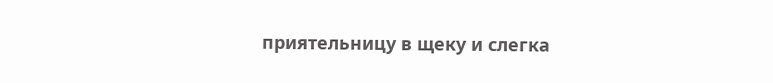приятельницу в щеку и слегка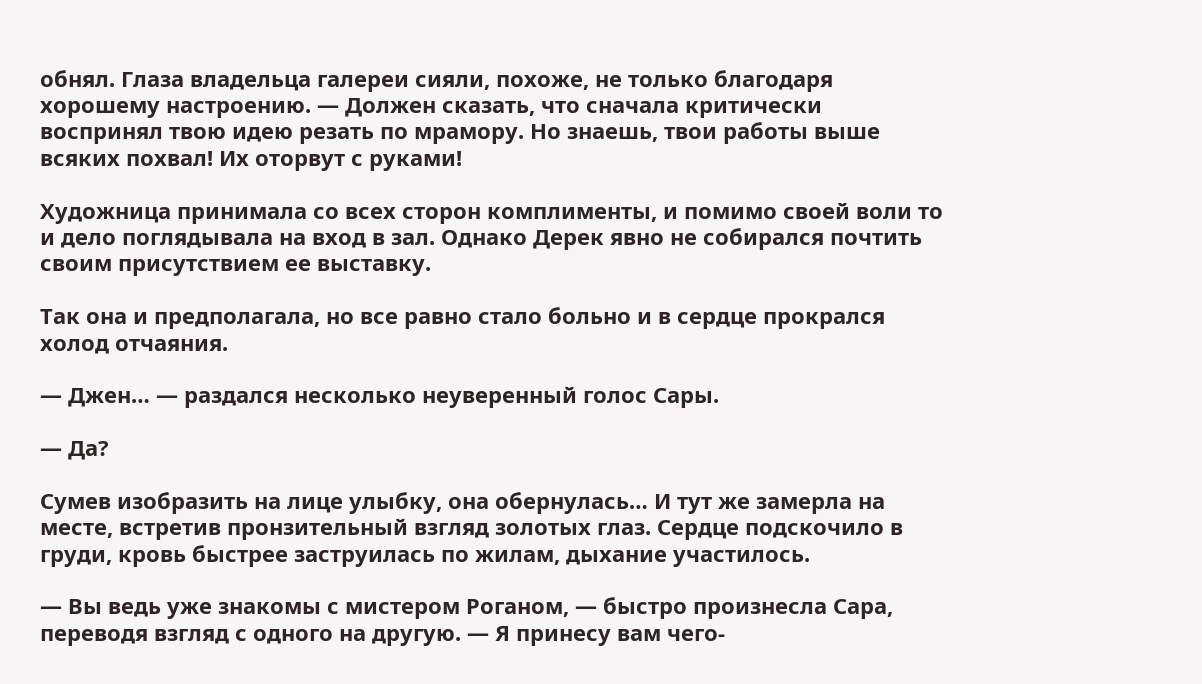обнял. Глаза владельца галереи сияли, похоже, не только благодаря хорошему настроению. — Должен сказать, что сначала критически воспринял твою идею резать по мрамору. Но знаешь, твои работы выше всяких похвал! Их оторвут с руками!

Художница принимала со всех сторон комплименты, и помимо своей воли то и дело поглядывала на вход в зал. Однако Дерек явно не собирался почтить своим присутствием ее выставку.

Так она и предполагала, но все равно стало больно и в сердце прокрался холод отчаяния.

— Джен… — раздался несколько неуверенный голос Сары.

— Да?

Сумев изобразить на лице улыбку, она обернулась… И тут же замерла на месте, встретив пронзительный взгляд золотых глаз. Сердце подскочило в груди, кровь быстрее заструилась по жилам, дыхание участилось.

— Вы ведь уже знакомы с мистером Роганом, — быстро произнесла Сара, переводя взгляд с одного на другую. — Я принесу вам чего-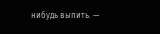нибудь выпить. —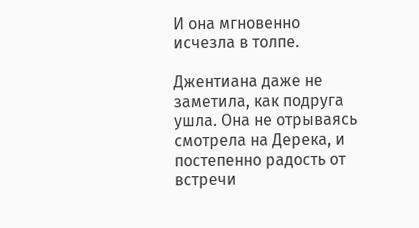И она мгновенно исчезла в толпе.

Джентиана даже не заметила, как подруга ушла. Она не отрываясь смотрела на Дерека, и постепенно радость от встречи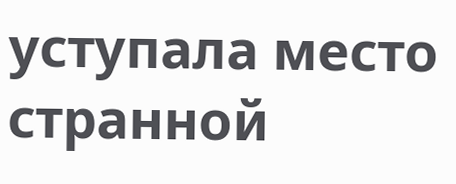уступала место странной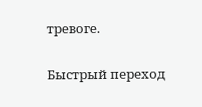тревоге.

Быстрый переход